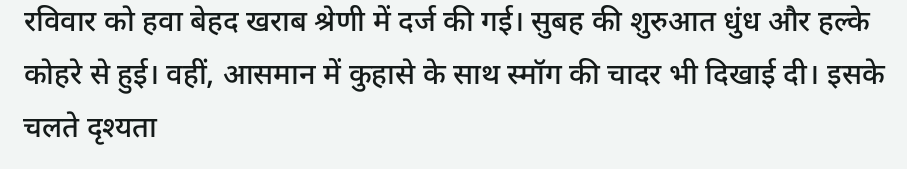रविवार को हवा बेहद खराब श्रेणी में दर्ज की गई। सुबह की शुरुआत धुंध और हल्के कोहरे से हुई। वहीं, आसमान में कुहासे के साथ स्मॉग की चादर भी दिखाई दी। इसके चलते दृश्यता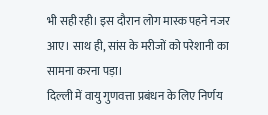भी सही रही। इस दौरान लोग मास्क पहने नजर आए। साथ ही, सांस के मरीजों को परेशानी का सामना करना पड़ा।
दिल्ली में वायु गुणवत्ता प्रबंधन के लिए निर्णय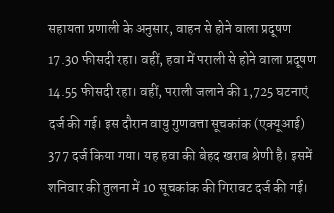सहायता प्रणाली के अनुसार, वाहन से होने वाला प्रदूषण 17.30 फीसदी रहा। वहीं, हवा में पराली से होने वाला प्रदूषण 14.55 फीसदी रहा। वहीं, पराली जलाने की 1,725 घटनाएं दर्ज की गई। इस दौरान वायु गुणवत्ता सूचकांक (एक्यूआई) 377 दर्ज किया गया। यह हवा की बेहद खराब श्रेणी है। इसमें शनिवार की तुलना में 10 सूचकांक की गिरावट दर्ज की गई।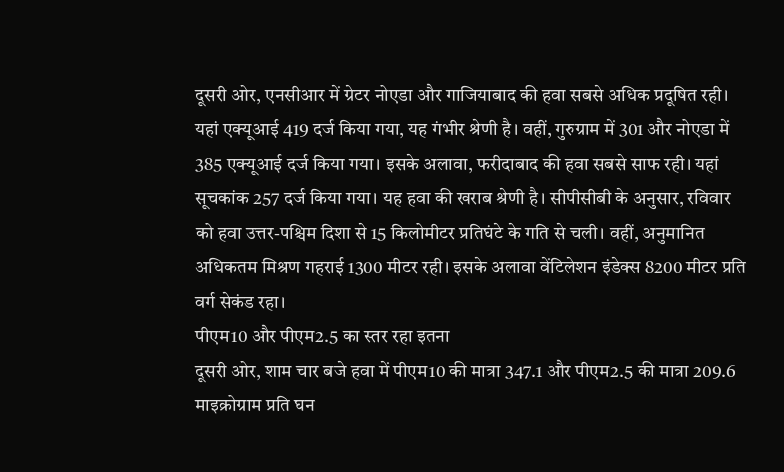दूसरी ओर, एनसीआर में ग्रेटर नोएडा और गाजियाबाद की हवा सबसे अधिक प्रदूषित रही। यहां एक्यूआई 419 दर्ज किया गया, यह गंभीर श्रेणी है। वहीं, गुरुग्राम में 301 और नोएडा में 385 एक्यूआई दर्ज किया गया। इसके अलावा, फरीदाबाद की हवा सबसे साफ रही। यहां सूचकांक 257 दर्ज किया गया। यह हवा की खराब श्रेणी है। सीपीसीबी के अनुसार, रविवार को हवा उत्तर-पश्चिम दिशा से 15 किलोमीटर प्रतिघंटे के गति से चली। वहीं, अनुमानित अधिकतम मिश्रण गहराई 1300 मीटर रही। इसके अलावा वेंटिलेशन इंडेक्स 8200 मीटर प्रति वर्ग सेकंड रहा।
पीएम10 और पीएम2.5 का स्तर रहा इतना
दूसरी ओर, शाम चार बजे हवा में पीएम10 की मात्रा 347.1 और पीएम2.5 की मात्रा 209.6 माइक्रोग्राम प्रति घन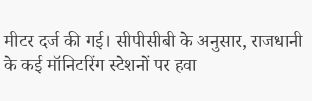मीटर दर्ज की गई। सीपीसीबी के अनुसार, राजधानी के कई मॉनिटरिंग स्टेशनों पर हवा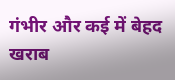गंभीर और कई में बेहद खराब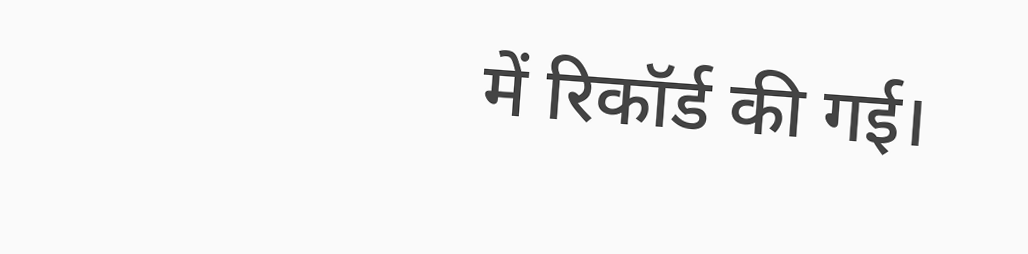में रिकॉर्ड की गई।